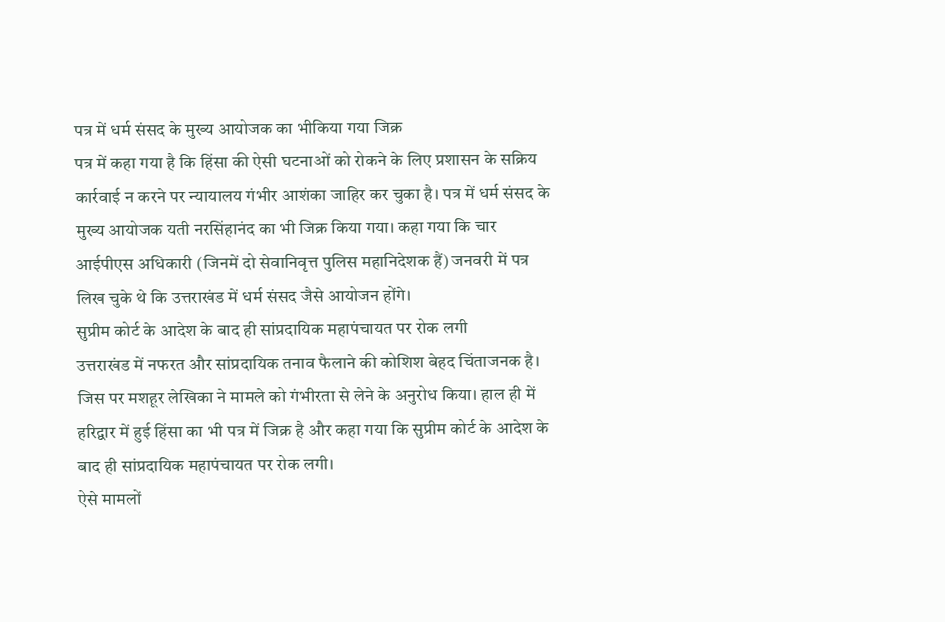पत्र में धर्म संसद के मुख्य आयोजक का भीकिया गया जिक्र
पत्र में कहा गया है कि हिंसा की ऐसी घटनाओं को रोकने के लिए प्रशासन के सक्रिय कार्रवाई न करने पर न्यायालय गंभीर आशंका जाहिर कर चुका है। पत्र में धर्म संसद के मुख्य आयोजक यती नरसिंहानंद का भी जिक्र किया गया। कहा गया कि चार आईपीएस अधिकारी (जिनमें दो सेवानिवृत्त पुलिस महानिदेशक हैं) जनवरी में पत्र लिख चुके थे कि उत्तराखंड में धर्म संसद जैसे आयोजन होंगे।
सुप्रीम कोर्ट के आदेश के बाद ही सांप्रदायिक महापंचायत पर रोक लगी
उत्तराखंड में नफरत और सांप्रदायिक तनाव फैलाने की कोशिश बेहद चिंताजनक है। जिस पर मशहूर लेखिका ने मामले को गंभीरता से लेने के अनुरोध किया। हाल ही में हरिद्वार में हुई हिंसा का भी पत्र में जिक्र है और कहा गया कि सुप्रीम कोर्ट के आदेश के बाद ही सांप्रदायिक महापंचायत पर रोक लगी।
ऐसे मामलों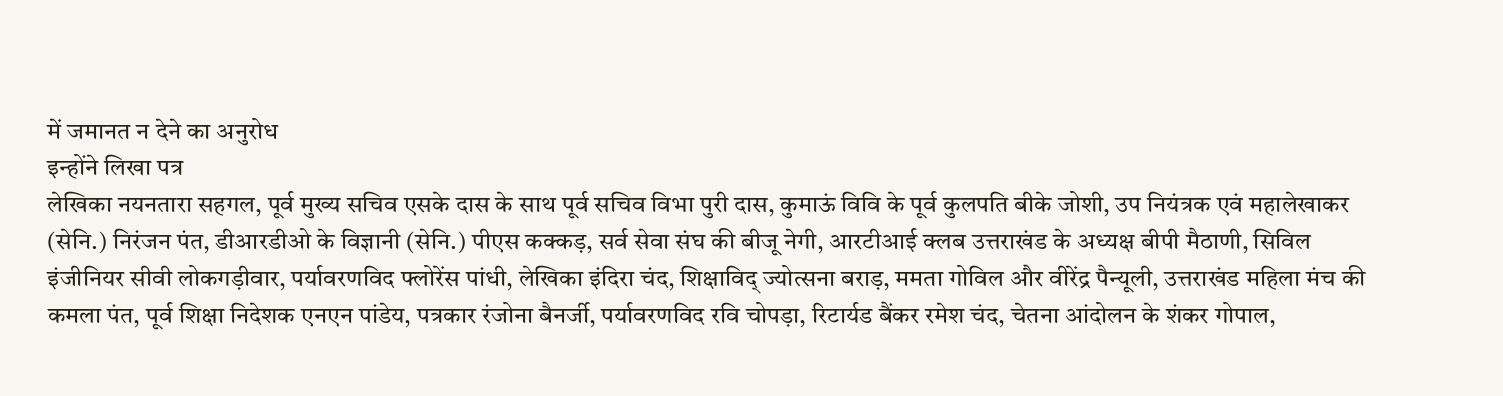में जमानत न देने का अनुरोध
इन्होंने लिखा पत्र
लेखिका नयनतारा सहगल, पूर्व मुख्य सचिव एसके दास के साथ पूर्व सचिव विभा पुरी दास, कुमाऊं विवि के पूर्व कुलपति बीके जोशी, उप नियंत्रक एवं महालेखाकर (सेनि.) निरंजन पंत, डीआरडीओ के विज्ञानी (सेनि.) पीएस कक्कड़, सर्व सेवा संघ की बीजू नेगी, आरटीआई क्लब उत्तराखंड के अध्यक्ष बीपी मैठाणी, सिविल इंजीनियर सीवी लोकगड़ीवार, पर्यावरणविद फ्लोरेंस पांधी, लेखिका इंदिरा चंद, शिक्षाविद् ज्योत्सना बराड़, ममता गोविल और वीरेंद्र पैन्यूली, उत्तराखंड महिला मंच की कमला पंत, पूर्व शिक्षा निदेशक एनएन पांडेय, पत्रकार रंजोना बैनर्जी, पर्यावरणविद रवि चोपड़ा, रिटार्यड बैंकर रमेश चंद, चेतना आंदोलन के शंकर गोपाल,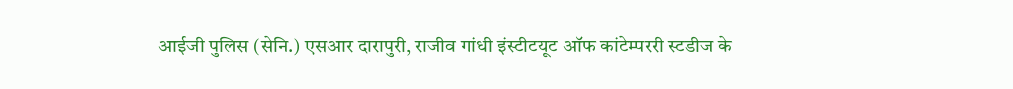आईजी पुलिस (सेनि.) एसआर दारापुरी, राजीव गांधी इंस्टीटयूट ऑफ कांटेम्पररी स्टडीज के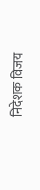निदेशक विजय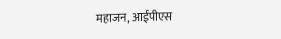महाजन, आईपीएस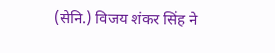(सेनि.) विजय शंकर सिंह ने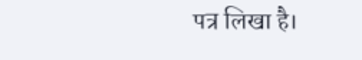पत्र लिखा है।